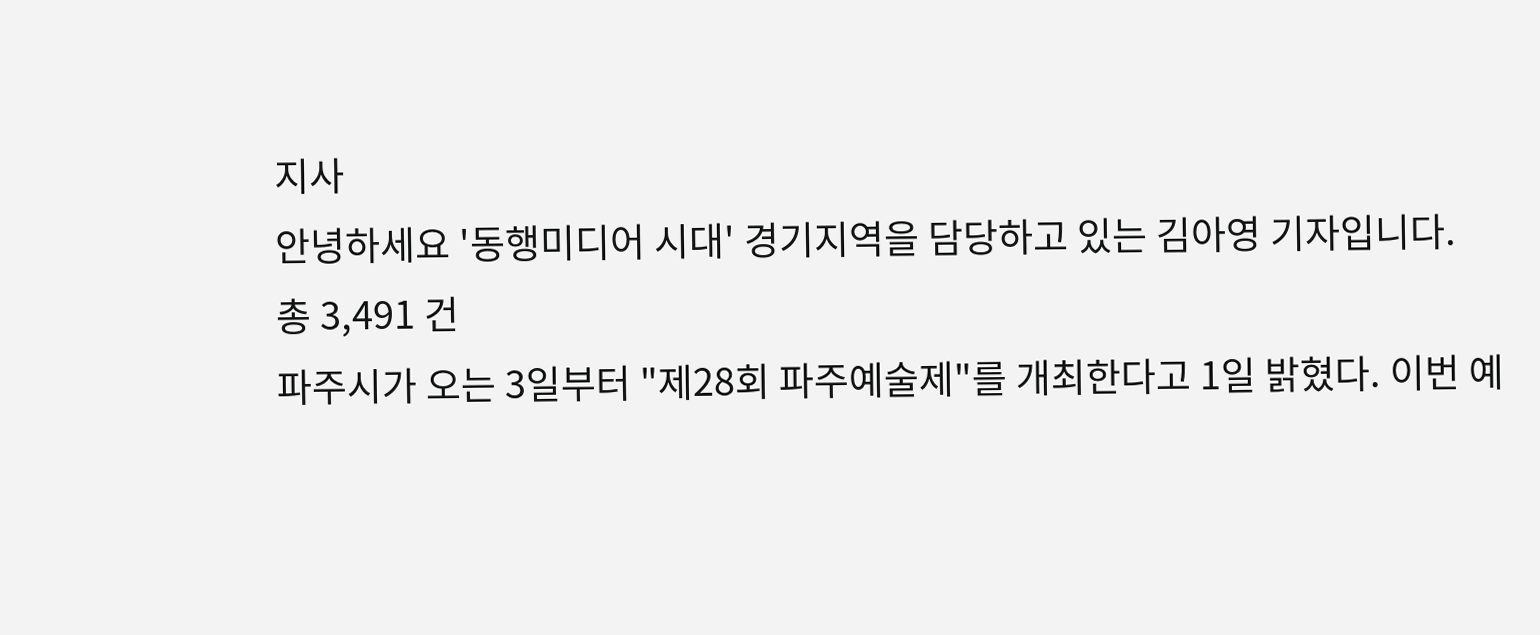지사
안녕하세요 '동행미디어 시대' 경기지역을 담당하고 있는 김아영 기자입니다.
총 3,491 건
파주시가 오는 3일부터 "제28회 파주예술제"를 개최한다고 1일 밝혔다. 이번 예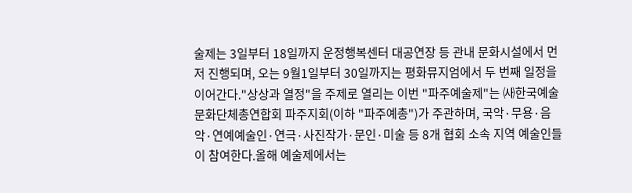술제는 3일부터 18일까지 운정행복센터 대공연장 등 관내 문화시설에서 먼저 진행되며, 오는 9월1일부터 30일까지는 평화뮤지엄에서 두 번째 일정을 이어간다."상상과 열정"을 주제로 열리는 이번 "파주예술제"는 ㈔한국예술문화단체총연합회 파주지회(이하 "파주예총")가 주관하며, 국악·무용·음악·연예예술인·연극·사진작가·문인·미술 등 8개 협회 소속 지역 예술인들이 참여한다.올해 예술제에서는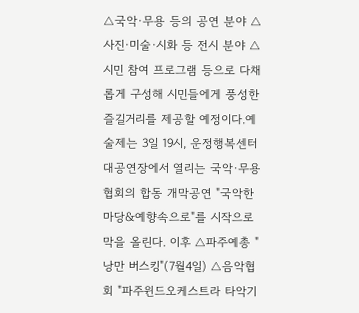△국악·무용 등의 공연 분야 △사진·미술·시화 등 전시 분야 △시민 참여 프로그램 등으로 다채롭게 구성해 시민들에게 풍성한 즐길거리를 제공할 예정이다.예술제는 3일 19시, 운정행복센터 대공연장에서 열리는 국악·무용협회의 합동 개막공연 "국악한마당&예향속으로"를 시작으로 막을 올린다. 이후 △파주예총 "낭만 버스킹"(7월4일) △음악협회 "파주윈드오케스트라 타악기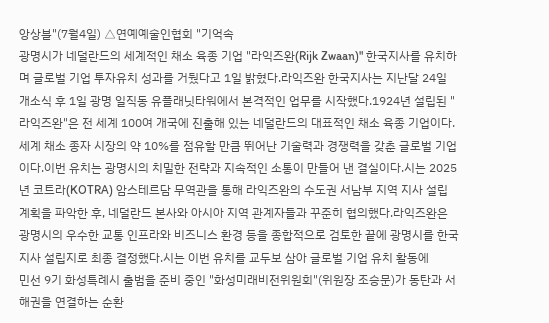앙상블"(7월4일) △연예예술인협회 "기억속
광명시가 네덜란드의 세계적인 채소 육종 기업 "라익즈완(Rijk Zwaan)" 한국지사를 유치하며 글로벌 기업 투자유치 성과를 거뒀다고 1일 밝혔다.라익즈완 한국지사는 지난달 24일 개소식 후 1일 광명 일직동 유플래닛타워에서 본격적인 업무를 시작했다.1924년 설립된 "라익즈완"은 전 세계 100여 개국에 진출해 있는 네덜란드의 대표적인 채소 육종 기업이다. 세계 채소 종자 시장의 약 10%를 점유할 만큼 뛰어난 기술력과 경쟁력을 갖춘 글로벌 기업이다.이번 유치는 광명시의 치밀한 전략과 지속적인 소통이 만들어 낸 결실이다.시는 2025년 코트라(KOTRA) 암스테르담 무역관을 통해 라익즈완의 수도권 서남부 지역 지사 설립 계획을 파악한 후, 네덜란드 본사와 아시아 지역 관계자들과 꾸준히 협의했다.라익즈완은 광명시의 우수한 교통 인프라와 비즈니스 환경 등을 종합적으로 검토한 끝에 광명시를 한국지사 설립지로 최종 결정했다.시는 이번 유치를 교두보 삼아 글로벌 기업 유치 활동에
민선 9기 화성특례시 출범을 준비 중인 "화성미래비전위원회"(위원장 조승문)가 동탄과 서해권을 연결하는 순환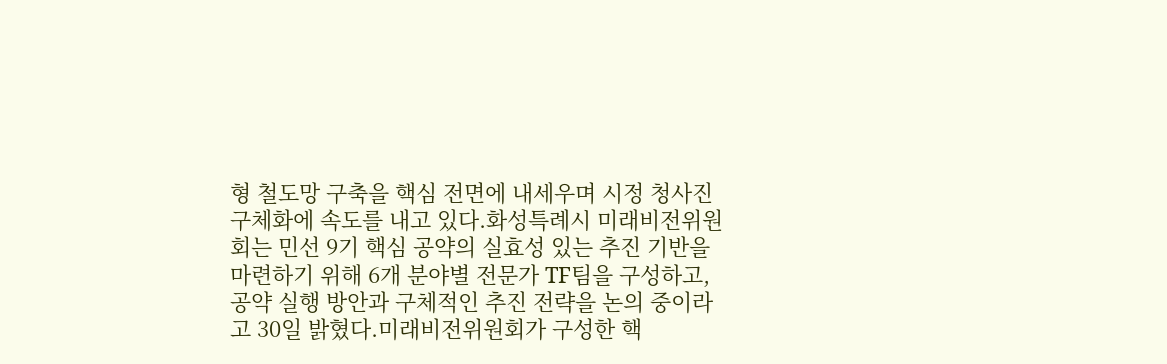형 철도망 구축을 핵심 전면에 내세우며 시정 청사진 구체화에 속도를 내고 있다.화성특례시 미래비전위원회는 민선 9기 핵심 공약의 실효성 있는 추진 기반을 마련하기 위해 6개 분야별 전문가 TF팀을 구성하고, 공약 실행 방안과 구체적인 추진 전략을 논의 중이라고 30일 밝혔다.미래비전위원회가 구성한 핵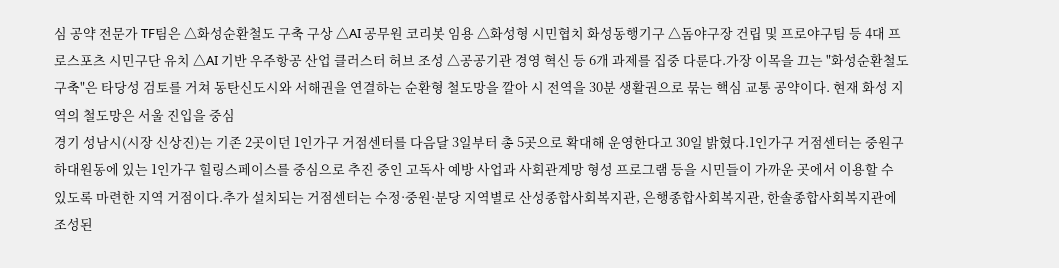심 공약 전문가 TF팀은 △화성순환철도 구축 구상 △AI 공무원 코리봇 임용 △화성형 시민협치 화성동행기구 △돔야구장 건립 및 프로야구팀 등 4대 프로스포츠 시민구단 유치 △AI 기반 우주항공 산업 클러스터 허브 조성 △공공기관 경영 혁신 등 6개 과제를 집중 다룬다.가장 이목을 끄는 "화성순환철도 구축"은 타당성 검토를 거쳐 동탄신도시와 서해권을 연결하는 순환형 철도망을 깔아 시 전역을 30분 생활권으로 묶는 핵심 교통 공약이다. 현재 화성 지역의 철도망은 서울 진입을 중심
경기 성남시(시장 신상진)는 기존 2곳이던 1인가구 거점센터를 다음달 3일부터 총 5곳으로 확대해 운영한다고 30일 밝혔다.1인가구 거점센터는 중원구 하대원동에 있는 1인가구 힐링스페이스를 중심으로 추진 중인 고독사 예방 사업과 사회관계망 형성 프로그램 등을 시민들이 가까운 곳에서 이용할 수 있도록 마련한 지역 거점이다.추가 설치되는 거점센터는 수정·중원·분당 지역별로 산성종합사회복지관, 은행종합사회복지관, 한솔종합사회복지관에 조성된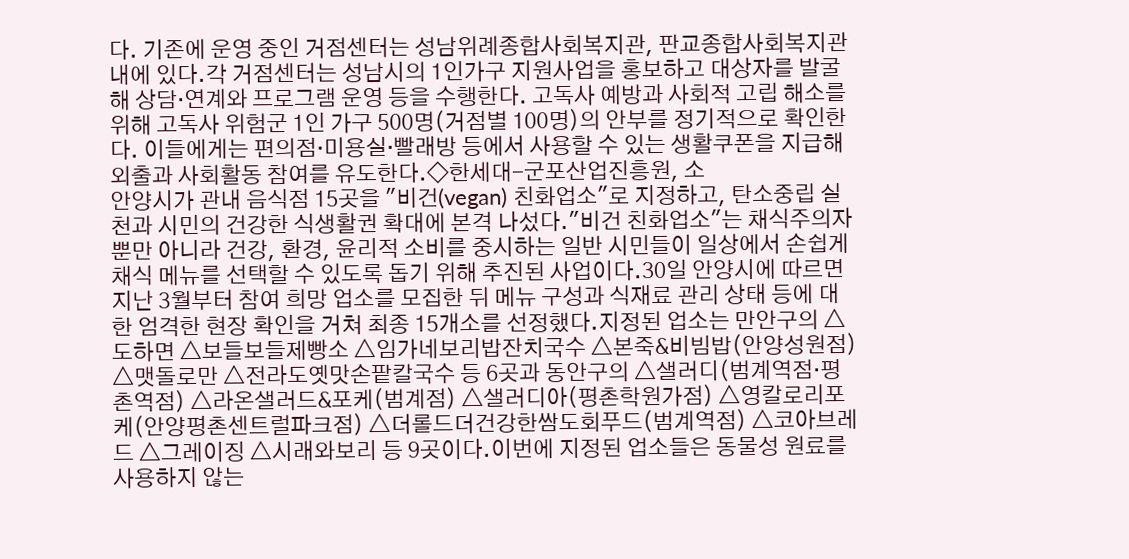다. 기존에 운영 중인 거점센터는 성남위례종합사회복지관, 판교종합사회복지관 내에 있다.각 거점센터는 성남시의 1인가구 지원사업을 홍보하고 대상자를 발굴해 상담·연계와 프로그램 운영 등을 수행한다. 고독사 예방과 사회적 고립 해소를 위해 고독사 위험군 1인 가구 500명(거점별 100명)의 안부를 정기적으로 확인한다. 이들에게는 편의점·미용실·빨래방 등에서 사용할 수 있는 생활쿠폰을 지급해 외출과 사회활동 참여를 유도한다.◇한세대-군포산업진흥원, 소
안양시가 관내 음식점 15곳을 "비건(vegan) 친화업소"로 지정하고, 탄소중립 실천과 시민의 건강한 식생활권 확대에 본격 나섰다."비건 친화업소"는 채식주의자뿐만 아니라 건강, 환경, 윤리적 소비를 중시하는 일반 시민들이 일상에서 손쉽게 채식 메뉴를 선택할 수 있도록 돕기 위해 추진된 사업이다.30일 안양시에 따르면 지난 3월부터 참여 희망 업소를 모집한 뒤 메뉴 구성과 식재료 관리 상태 등에 대한 엄격한 현장 확인을 거쳐 최종 15개소를 선정했다.지정된 업소는 만안구의 △도하면 △보들보들제빵소 △임가네보리밥잔치국수 △본죽&비빔밥(안양성원점) △맷돌로만 △전라도옛맛손팥칼국수 등 6곳과 동안구의 △샐러디(범계역점·평촌역점) △라온샐러드&포케(범계점) △샐러디아(평촌학원가점) △영칼로리포케(안양평촌센트럴파크점) △더롤드더건강한쌈도회푸드(범계역점) △코아브레드 △그레이징 △시래와보리 등 9곳이다.이번에 지정된 업소들은 동물성 원료를 사용하지 않는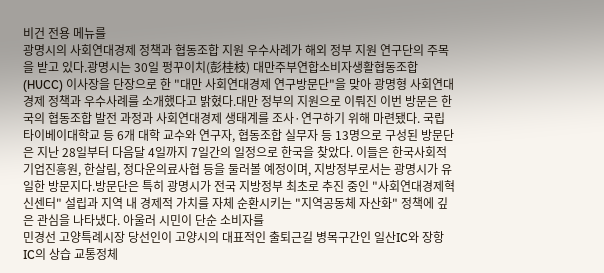비건 전용 메뉴를
광명시의 사회연대경제 정책과 협동조합 지원 우수사례가 해외 정부 지원 연구단의 주목을 받고 있다.광명시는 30일 펑꾸이치(彭桂枝) 대만주부연합소비자생활협동조합(HUCC) 이사장을 단장으로 한 "대만 사회연대경제 연구방문단"을 맞아 광명형 사회연대경제 정책과 우수사례를 소개했다고 밝혔다.대만 정부의 지원으로 이뤄진 이번 방문은 한국의 협동조합 발전 과정과 사회연대경제 생태계를 조사·연구하기 위해 마련됐다. 국립타이베이대학교 등 6개 대학 교수와 연구자, 협동조합 실무자 등 13명으로 구성된 방문단은 지난 28일부터 다음달 4일까지 7일간의 일정으로 한국을 찾았다. 이들은 한국사회적기업진흥원, 한살림, 정다운의료사협 등을 둘러볼 예정이며, 지방정부로서는 광명시가 유일한 방문지다.방문단은 특히 광명시가 전국 지방정부 최초로 추진 중인 "사회연대경제혁신센터" 설립과 지역 내 경제적 가치를 자체 순환시키는 "지역공동체 자산화" 정책에 깊은 관심을 나타냈다. 아울러 시민이 단순 소비자를
민경선 고양특례시장 당선인이 고양시의 대표적인 출퇴근길 병목구간인 일산IC와 장항IC의 상습 교통정체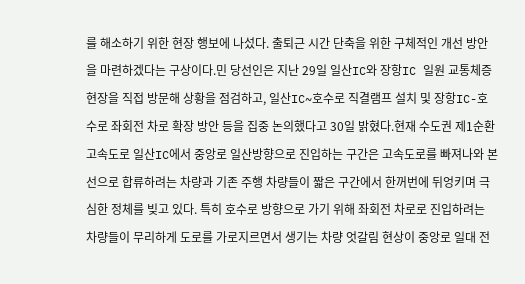를 해소하기 위한 현장 행보에 나섰다. 출퇴근 시간 단축을 위한 구체적인 개선 방안을 마련하겠다는 구상이다.민 당선인은 지난 29일 일산IC와 장항IC 일원 교통체증 현장을 직접 방문해 상황을 점검하고, 일산IC~호수로 직결램프 설치 및 장항IC-호수로 좌회전 차로 확장 방안 등을 집중 논의했다고 30일 밝혔다.현재 수도권 제1순환고속도로 일산IC에서 중앙로 일산방향으로 진입하는 구간은 고속도로를 빠져나와 본선으로 합류하려는 차량과 기존 주행 차량들이 짧은 구간에서 한꺼번에 뒤엉키며 극심한 정체를 빚고 있다. 특히 호수로 방향으로 가기 위해 좌회전 차로로 진입하려는 차량들이 무리하게 도로를 가로지르면서 생기는 차량 엇갈림 현상이 중앙로 일대 전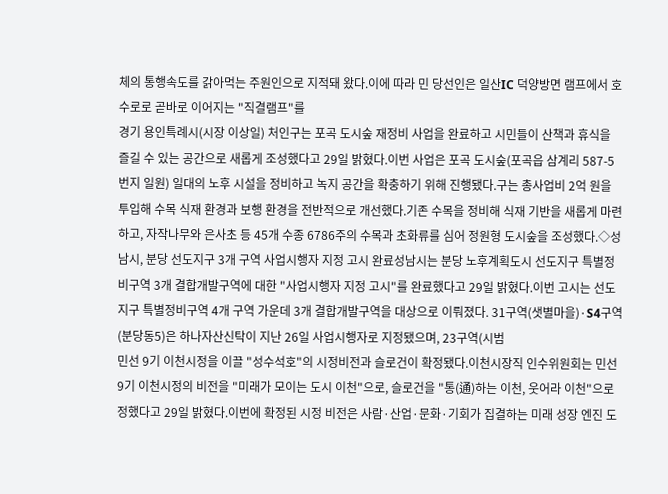체의 통행속도를 갉아먹는 주원인으로 지적돼 왔다.이에 따라 민 당선인은 일산IC 덕양방면 램프에서 호수로로 곧바로 이어지는 "직결램프"를
경기 용인특례시(시장 이상일) 처인구는 포곡 도시숲 재정비 사업을 완료하고 시민들이 산책과 휴식을 즐길 수 있는 공간으로 새롭게 조성했다고 29일 밝혔다.이번 사업은 포곡 도시숲(포곡읍 삼계리 587-5번지 일원) 일대의 노후 시설을 정비하고 녹지 공간을 확충하기 위해 진행됐다.구는 총사업비 2억 원을 투입해 수목 식재 환경과 보행 환경을 전반적으로 개선했다.기존 수목을 정비해 식재 기반을 새롭게 마련하고, 자작나무와 은사초 등 45개 수종 6786주의 수목과 초화류를 심어 정원형 도시숲을 조성했다.◇성남시, 분당 선도지구 3개 구역 사업시행자 지정 고시 완료성남시는 분당 노후계획도시 선도지구 특별정비구역 3개 결합개발구역에 대한 "사업시행자 지정 고시"를 완료했다고 29일 밝혔다.이번 고시는 선도지구 특별정비구역 4개 구역 가운데 3개 결합개발구역을 대상으로 이뤄졌다. 31구역(샛별마을)·S4구역(분당동5)은 하나자산신탁이 지난 26일 사업시행자로 지정됐으며, 23구역(시범
민선 9기 이천시정을 이끌 "성수석호"의 시정비전과 슬로건이 확정됐다.이천시장직 인수위원회는 민선 9기 이천시정의 비전을 "미래가 모이는 도시 이천"으로, 슬로건을 "통(通)하는 이천, 웃어라 이천"으로 정했다고 29일 밝혔다.이번에 확정된 시정 비전은 사람·산업·문화·기회가 집결하는 미래 성장 엔진 도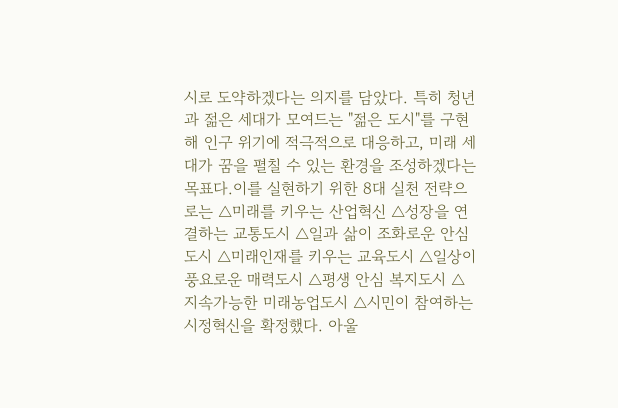시로 도약하겠다는 의지를 담았다. 특히 청년과 젊은 세대가 모여드는 "젊은 도시"를 구현해 인구 위기에 적극적으로 대응하고, 미래 세대가 꿈을 펼칠 수 있는 환경을 조성하겠다는 목표다.이를 실현하기 위한 8대 실천 전략으로는 △미래를 키우는 산업혁신 △성장을 연결하는 교통도시 △일과 삶이 조화로운 안심도시 △미래인재를 키우는 교육도시 △일상이 풍요로운 매력도시 △평생 안심 복지도시 △지속가능한 미래농업도시 △시민이 참여하는 시정혁신을 확정했다. 아울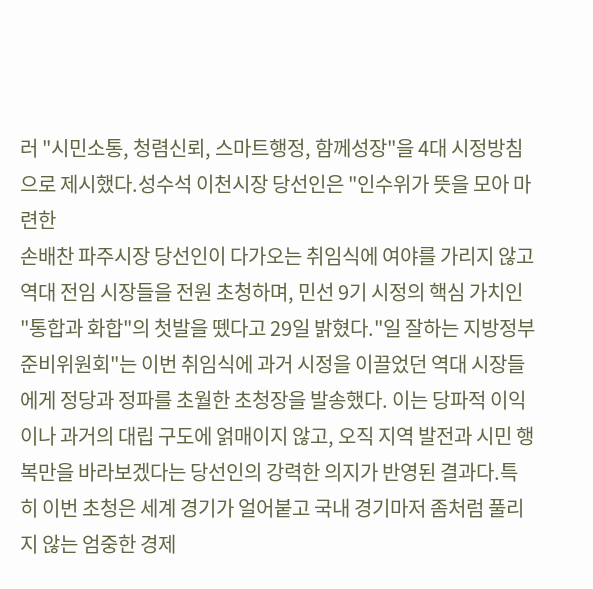러 "시민소통, 청렴신뢰, 스마트행정, 함께성장"을 4대 시정방침으로 제시했다.성수석 이천시장 당선인은 "인수위가 뜻을 모아 마련한
손배찬 파주시장 당선인이 다가오는 취임식에 여야를 가리지 않고 역대 전임 시장들을 전원 초청하며, 민선 9기 시정의 핵심 가치인 "통합과 화합"의 첫발을 뗐다고 29일 밝혔다."일 잘하는 지방정부 준비위원회"는 이번 취임식에 과거 시정을 이끌었던 역대 시장들에게 정당과 정파를 초월한 초청장을 발송했다. 이는 당파적 이익이나 과거의 대립 구도에 얽매이지 않고, 오직 지역 발전과 시민 행복만을 바라보겠다는 당선인의 강력한 의지가 반영된 결과다.특히 이번 초청은 세계 경기가 얼어붙고 국내 경기마저 좀처럼 풀리지 않는 엄중한 경제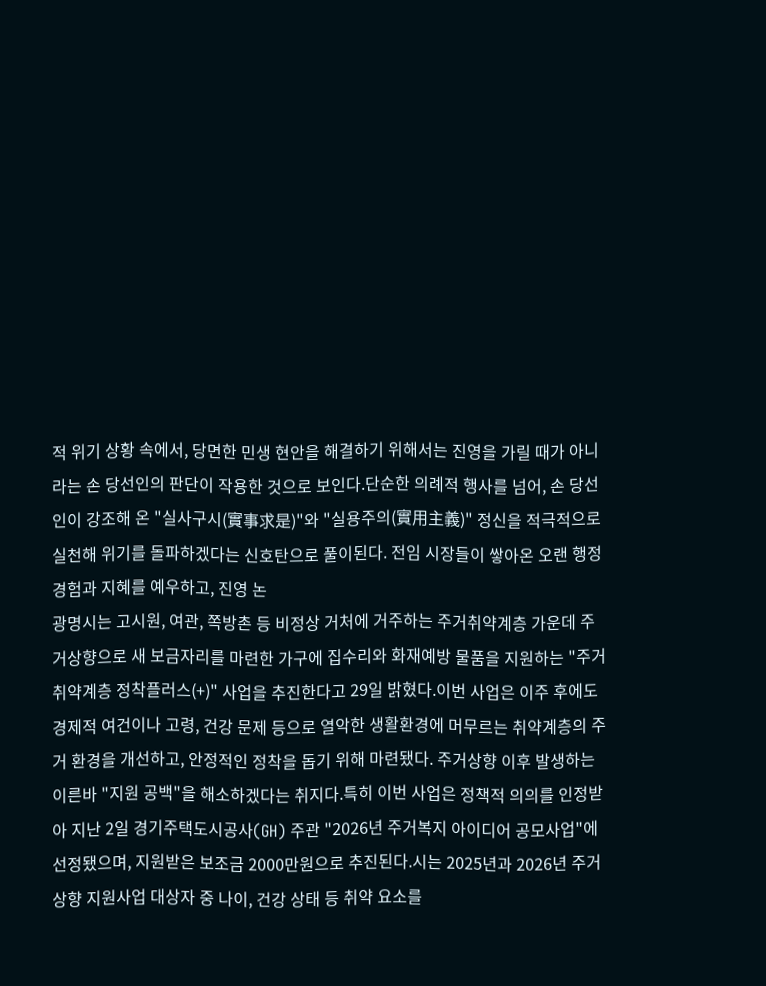적 위기 상황 속에서, 당면한 민생 현안을 해결하기 위해서는 진영을 가릴 때가 아니라는 손 당선인의 판단이 작용한 것으로 보인다.단순한 의례적 행사를 넘어, 손 당선인이 강조해 온 "실사구시(實事求是)"와 "실용주의(實用主義)" 정신을 적극적으로 실천해 위기를 돌파하겠다는 신호탄으로 풀이된다. 전임 시장들이 쌓아온 오랜 행정 경험과 지혜를 예우하고, 진영 논
광명시는 고시원, 여관, 쪽방촌 등 비정상 거처에 거주하는 주거취약계층 가운데 주거상향으로 새 보금자리를 마련한 가구에 집수리와 화재예방 물품을 지원하는 "주거취약계층 정착플러스(+)" 사업을 추진한다고 29일 밝혔다.이번 사업은 이주 후에도 경제적 여건이나 고령, 건강 문제 등으로 열악한 생활환경에 머무르는 취약계층의 주거 환경을 개선하고, 안정적인 정착을 돕기 위해 마련됐다. 주거상향 이후 발생하는 이른바 "지원 공백"을 해소하겠다는 취지다.특히 이번 사업은 정책적 의의를 인정받아 지난 2일 경기주택도시공사(GH) 주관 "2026년 주거복지 아이디어 공모사업"에 선정됐으며, 지원받은 보조금 2000만원으로 추진된다.시는 2025년과 2026년 주거상향 지원사업 대상자 중 나이, 건강 상태 등 취약 요소를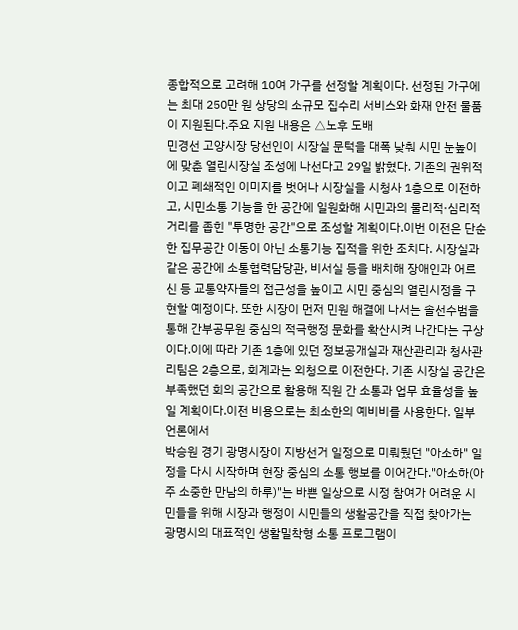종합적으로 고려해 10여 가구를 선정할 계획이다. 선정된 가구에는 최대 250만 원 상당의 소규모 집수리 서비스와 화재 안전 물품이 지원된다.주요 지원 내용은 △노후 도배
민경선 고양시장 당선인이 시장실 문턱을 대폭 낮춰 시민 눈높이에 맞춘 열린시장실 조성에 나선다고 29일 밝혔다. 기존의 권위적이고 폐쇄적인 이미지를 벗어나 시장실을 시청사 1층으로 이전하고, 시민소통 기능을 한 공간에 일원화해 시민과의 물리적·심리적 거리를 좁힌 "투명한 공간"으로 조성할 계획이다.이번 이전은 단순한 집무공간 이동이 아닌 소통기능 집적을 위한 조치다. 시장실과 같은 공간에 소통협력담당관, 비서실 등을 배치해 장애인과 어르신 등 교통약자들의 접근성을 높이고 시민 중심의 열린시정을 구현할 예정이다. 또한 시장이 먼저 민원 해결에 나서는 솔선수범을 통해 간부공무원 중심의 적극행정 문화를 확산시켜 나간다는 구상이다.이에 따라 기존 1층에 있던 정보공개실과 재산관리과 청사관리팀은 2층으로, 회계과는 외청으로 이전한다. 기존 시장실 공간은 부족했던 회의 공간으로 활용해 직원 간 소통과 업무 효율성을 높일 계획이다.이전 비용으로는 최소한의 예비비를 사용한다. 일부 언론에서
박승원 경기 광명시장이 지방선거 일정으로 미뤄뒀던 "아소하" 일정을 다시 시작하며 현장 중심의 소통 행보를 이어간다."아소하(아주 소중한 만남의 하루)"는 바쁜 일상으로 시정 참여가 어려운 시민들을 위해 시장과 행정이 시민들의 생활공간을 직접 찾아가는 광명시의 대표적인 생활밀착형 소통 프로그램이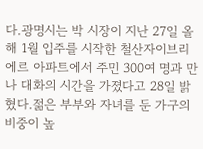다.광명시는 박 시장이 지난 27일 올해 1월 입주를 시작한 철산자이브리에르 아파트에서 주민 300여 명과 만나 대화의 시간을 가졌다고 28일 밝혔다.젊은 부부와 자녀를 둔 가구의 비중이 높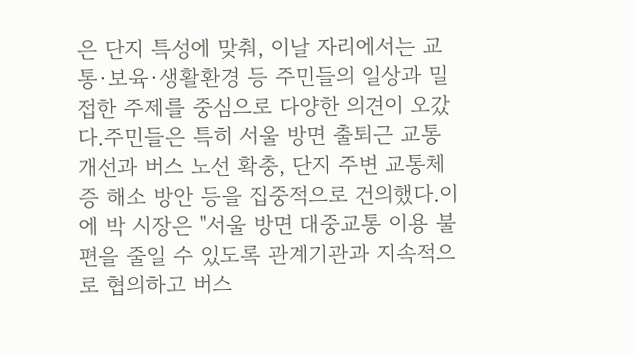은 단지 특성에 맞춰, 이날 자리에서는 교통·보육·생활환경 등 주민들의 일상과 밀접한 주제를 중심으로 다양한 의견이 오갔다.주민들은 특히 서울 방면 출퇴근 교통 개선과 버스 노선 확충, 단지 주변 교통체증 해소 방안 등을 집중적으로 건의했다.이에 박 시장은 "서울 방면 대중교통 이용 불편을 줄일 수 있도록 관계기관과 지속적으로 협의하고 버스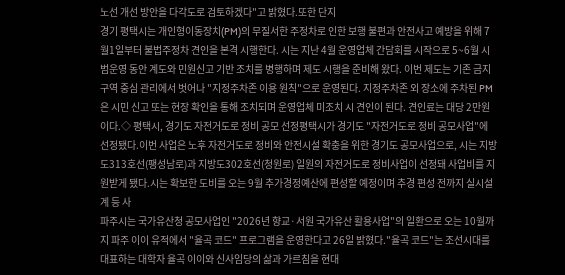노선 개선 방안을 다각도로 검토하겠다"고 밝혔다.또한 단지
경기 평택시는 개인형이동장치(PM)의 무질서한 주정차로 인한 보행 불편과 안전사고 예방을 위해 7월1일부터 불법주정차 견인을 본격 시행한다. 시는 지난 4월 운영업체 간담회를 시작으로 5~6월 시범운영 동안 계도와 민원신고 기반 조치를 병행하며 제도 시행을 준비해 왔다. 이번 제도는 기존 금지구역 중심 관리에서 벗어나 "지정주차존 이용 원칙"으로 운영된다. 지정주차존 외 장소에 주차된 PM은 시민 신고 또는 현장 확인을 통해 조치되며 운영업체 미조치 시 견인이 된다. 견인료는 대당 2만원이다.◇ 평택시, 경기도 자전거도로 정비 공모 선정평택시가 경기도 "자전거도로 정비 공모사업"에 선정됐다.이번 사업은 노후 자전거도로 정비와 안전시설 확충을 위한 경기도 공모사업으로, 시는 지방도313호선(팽성남로)과 지방도302호선(청원로) 일원의 자전거도로 정비사업이 선정돼 사업비를 지원받게 됐다.시는 확보한 도비를 오는 9월 추가경정예산에 편성할 예정이며 추경 편성 전까지 실시설계 등 사
파주시는 국가유산청 공모사업인 "2026년 향교·서원 국가유산 활용사업"의 일환으로 오는 10월까지 파주 이이 유적에서 "율곡 코드" 프로그램을 운영한다고 26일 밝혔다."율곡 코드"는 조선시대를 대표하는 대학자 율곡 이이와 신사임당의 삶과 가르침을 현대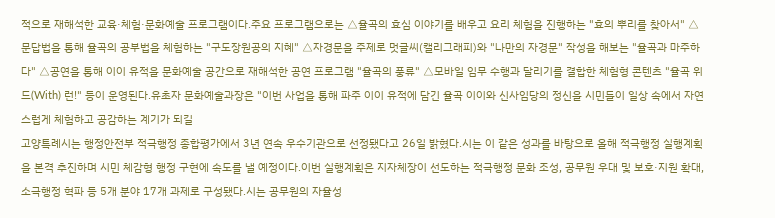적으로 재해석한 교육·체험·문화예술 프로그램이다.주요 프로그램으로는 △율곡의 효심 이야기를 배우고 요리 체험을 진행하는 "효의 뿌리를 찾아서" △문답법을 통해 율곡의 공부법을 체험하는 "구도장원공의 지혜" △자경문을 주제로 멋글씨(캘리그래피)와 "나만의 자경문" 작성을 해보는 "율곡과 마주하다" △공연을 통해 이이 유적을 문화예술 공간으로 재해석한 공연 프로그램 "율곡의 풍류" △모바일 임무 수행과 달리기를 결합한 체험형 콘텐츠 "율곡 위드(With) 런!" 등이 운영된다.유초자 문화예술과장은 "이번 사업을 통해 파주 이이 유적에 담긴 율곡 이이와 신사임당의 정신을 시민들이 일상 속에서 자연스럽게 체험하고 공감하는 계기가 되길
고양특례시는 행정안전부 적극행정 종합평가에서 3년 연속 우수기관으로 선정됐다고 26일 밝혔다.시는 이 같은 성과를 바탕으로 올해 적극행정 실행계획을 본격 추진하며 시민 체감형 행정 구현에 속도를 낼 예정이다.이번 실행계획은 지자체장이 선도하는 적극행정 문화 조성, 공무원 우대 및 보호·지원 확대, 소극행정 혁파 등 5개 분야 17개 과제로 구성됐다.시는 공무원의 자율성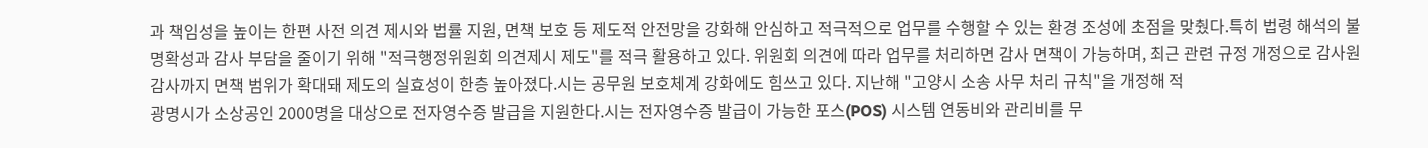과 책임성을 높이는 한편 사전 의견 제시와 법률 지원, 면책 보호 등 제도적 안전망을 강화해 안심하고 적극적으로 업무를 수행할 수 있는 환경 조성에 초점을 맞췄다.특히 법령 해석의 불명확성과 감사 부담을 줄이기 위해 "적극행정위원회 의견제시 제도"를 적극 활용하고 있다. 위원회 의견에 따라 업무를 처리하면 감사 면책이 가능하며, 최근 관련 규정 개정으로 감사원 감사까지 면책 범위가 확대돼 제도의 실효성이 한층 높아졌다.시는 공무원 보호체계 강화에도 힘쓰고 있다. 지난해 "고양시 소송 사무 처리 규칙"을 개정해 적
광명시가 소상공인 2000명을 대상으로 전자영수증 발급을 지원한다.시는 전자영수증 발급이 가능한 포스(POS) 시스템 연동비와 관리비를 무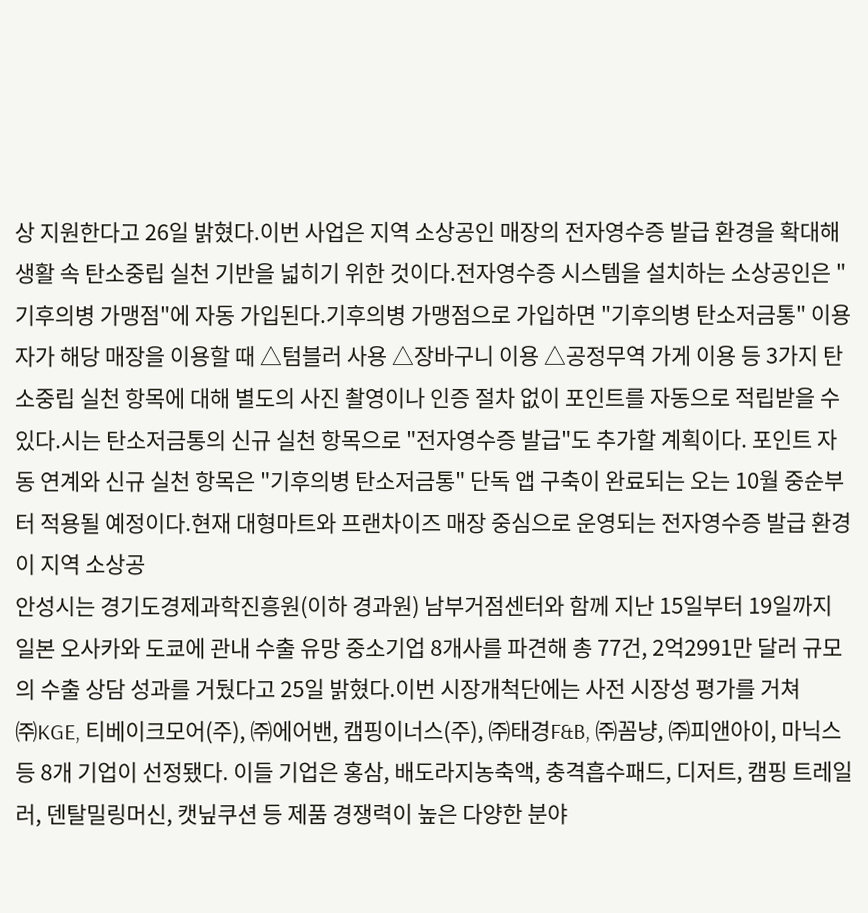상 지원한다고 26일 밝혔다.이번 사업은 지역 소상공인 매장의 전자영수증 발급 환경을 확대해 생활 속 탄소중립 실천 기반을 넓히기 위한 것이다.전자영수증 시스템을 설치하는 소상공인은 "기후의병 가맹점"에 자동 가입된다.기후의병 가맹점으로 가입하면 "기후의병 탄소저금통" 이용자가 해당 매장을 이용할 때 △텀블러 사용 △장바구니 이용 △공정무역 가게 이용 등 3가지 탄소중립 실천 항목에 대해 별도의 사진 촬영이나 인증 절차 없이 포인트를 자동으로 적립받을 수 있다.시는 탄소저금통의 신규 실천 항목으로 "전자영수증 발급"도 추가할 계획이다. 포인트 자동 연계와 신규 실천 항목은 "기후의병 탄소저금통" 단독 앱 구축이 완료되는 오는 10월 중순부터 적용될 예정이다.현재 대형마트와 프랜차이즈 매장 중심으로 운영되는 전자영수증 발급 환경이 지역 소상공
안성시는 경기도경제과학진흥원(이하 경과원) 남부거점센터와 함께 지난 15일부터 19일까지 일본 오사카와 도쿄에 관내 수출 유망 중소기업 8개사를 파견해 총 77건, 2억2991만 달러 규모의 수출 상담 성과를 거뒀다고 25일 밝혔다.이번 시장개척단에는 사전 시장성 평가를 거쳐 ㈜KGE, 티베이크모어(주), ㈜에어밴, 캠핑이너스(주), ㈜태경F&B, ㈜꼼냥, ㈜피앤아이, 마닉스 등 8개 기업이 선정됐다. 이들 기업은 홍삼, 배도라지농축액, 충격흡수패드, 디저트, 캠핑 트레일러, 덴탈밀링머신, 캣닢쿠션 등 제품 경쟁력이 높은 다양한 분야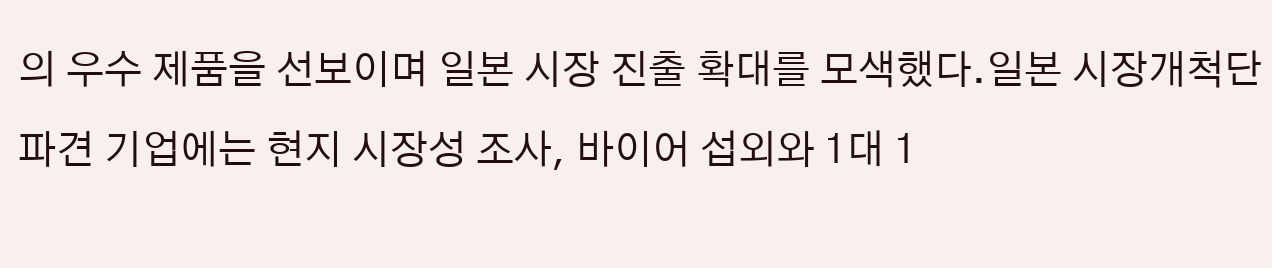의 우수 제품을 선보이며 일본 시장 진출 확대를 모색했다.일본 시장개척단 파견 기업에는 현지 시장성 조사, 바이어 섭외와 1대 1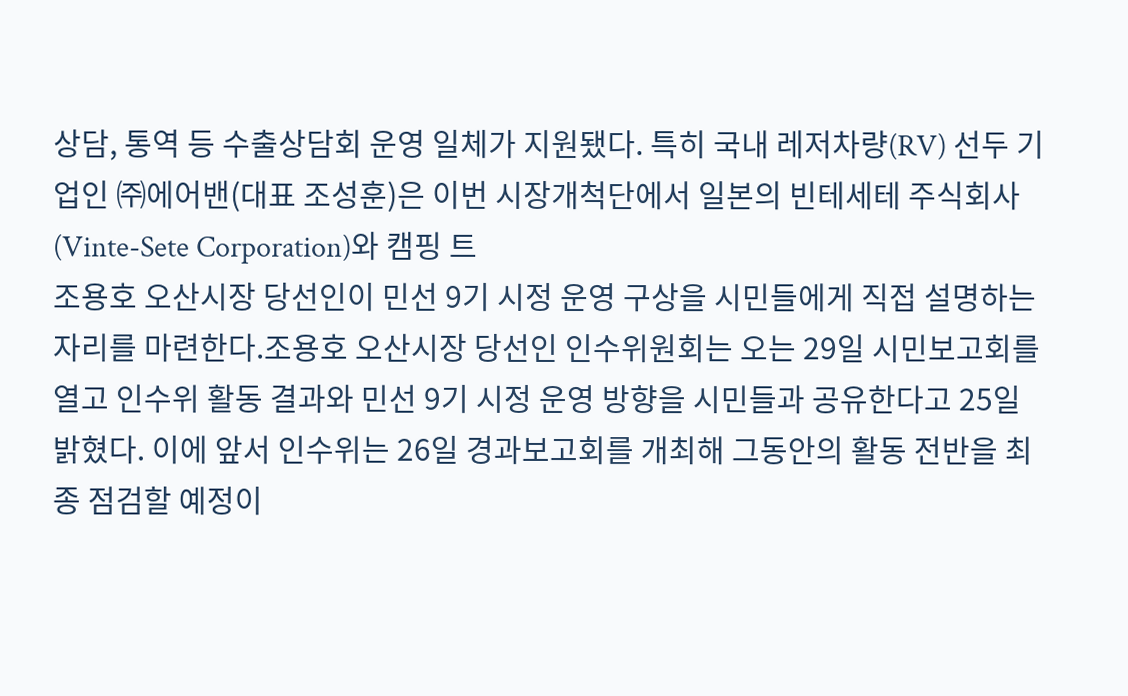상담, 통역 등 수출상담회 운영 일체가 지원됐다. 특히 국내 레저차량(RV) 선두 기업인 ㈜에어밴(대표 조성훈)은 이번 시장개척단에서 일본의 빈테세테 주식회사(Vinte-Sete Corporation)와 캠핑 트
조용호 오산시장 당선인이 민선 9기 시정 운영 구상을 시민들에게 직접 설명하는 자리를 마련한다.조용호 오산시장 당선인 인수위원회는 오는 29일 시민보고회를 열고 인수위 활동 결과와 민선 9기 시정 운영 방향을 시민들과 공유한다고 25일 밝혔다. 이에 앞서 인수위는 26일 경과보고회를 개최해 그동안의 활동 전반을 최종 점검할 예정이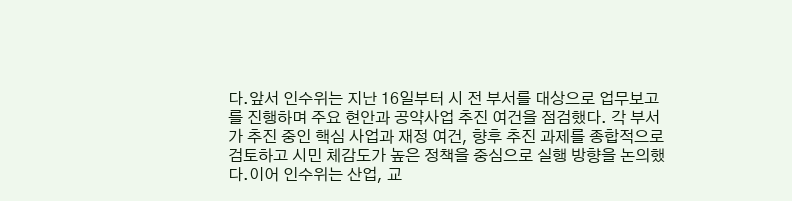다.앞서 인수위는 지난 16일부터 시 전 부서를 대상으로 업무보고를 진행하며 주요 현안과 공약사업 추진 여건을 점검했다. 각 부서가 추진 중인 핵심 사업과 재정 여건, 향후 추진 과제를 종합적으로 검토하고 시민 체감도가 높은 정책을 중심으로 실행 방향을 논의했다.이어 인수위는 산업, 교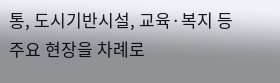통, 도시기반시설, 교육·복지 등 주요 현장을 차례로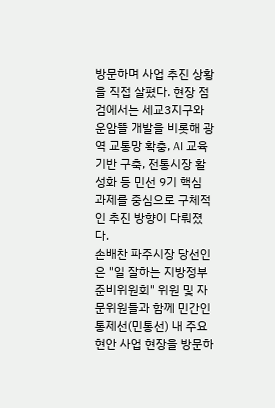방문하며 사업 추진 상황을 직접 살폈다. 현장 점검에서는 세교3지구와 운암뜰 개발을 비롯해 광역 교통망 확충, AI 교육 기반 구축, 전통시장 활성화 등 민선 9기 핵심 과제를 중심으로 구체적인 추진 방향이 다뤄졌다.
손배찬 파주시장 당선인은 "일 잘하는 지방정부 준비위원회" 위원 및 자문위원들과 함께 민간인통제선(민통선) 내 주요 현안 사업 현장을 방문하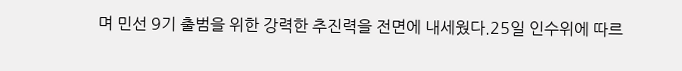며 민선 9기 출범을 위한 강력한 추진력을 전면에 내세웠다.25일 인수위에 따르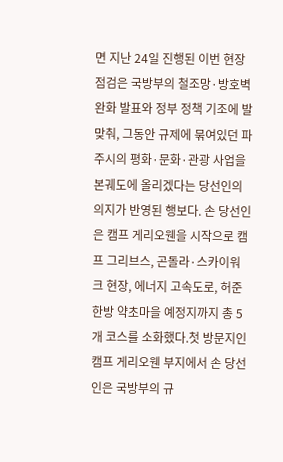면 지난 24일 진행된 이번 현장 점검은 국방부의 철조망·방호벽 완화 발표와 정부 정책 기조에 발맞춰, 그동안 규제에 묶여있던 파주시의 평화·문화·관광 사업을 본궤도에 올리겠다는 당선인의 의지가 반영된 행보다. 손 당선인은 캠프 게리오웬을 시작으로 캠프 그리브스, 곤돌라·스카이워크 현장, 에너지 고속도로, 허준 한방 약초마을 예정지까지 총 5개 코스를 소화했다.첫 방문지인 캠프 게리오웬 부지에서 손 당선인은 국방부의 규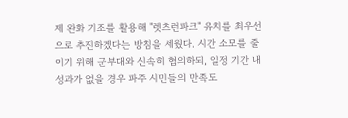제 완화 기조를 활용해 "렛츠런파크" 유치를 최우선으로 추진하겠다는 방침을 세웠다. 시간 소모를 줄이기 위해 군부대와 신속히 협의하되, 일정 기간 내 성과가 없을 경우 파주 시민들의 만족도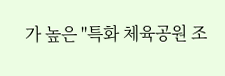가 높은 "특화 체육공원 조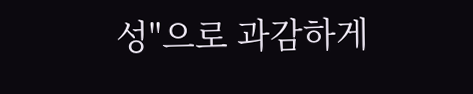성"으로 과감하게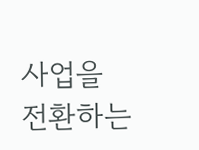사업을 전환하는